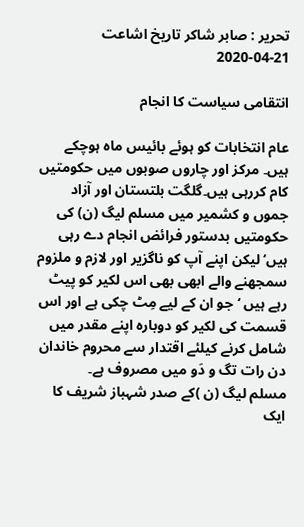تحریر : صابر شاکر تاریخ اشاعت     21-04-2020

انتقامی سیاست کا انجام

عام انتخابات کو ہوئے بائیس ماہ ہوچکے ہیں۔ مرکز اور چاروں صوبوں میں حکومتیں کام کررہی ہیں۔گلگت بلتستان اور آزاد جموں و کشمیر میں مسلم لیگ (ن) کی حکومتیں بدستور فرائض انجام دے رہی ہیں‘ لیکن اپنے آپ کو ناگزیر اور لازم و ملزوم سمجھنے والے ابھی بھی اس لکیر کو پیٹ رہے ہیں ‘جو ان کے لیے مِٹ چکی ہے اور اس قسمت کی لکیر کو دوبارہ اپنے مقدر میں شامل کرنے کیلئے اقتدار سے محروم خاندان دن رات تگ و دَو میں مصروف ہے۔
مسلم لیگ (ن )کے صدر شہباز شریف کا ایک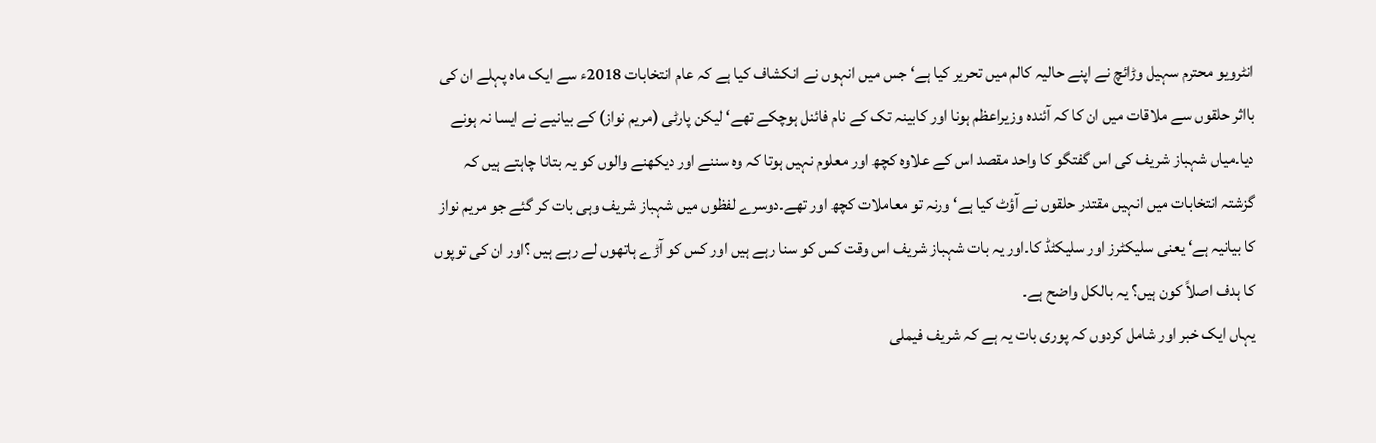انٹرویو محترم سہیل وڑائچ نے اپنے حالیہ کالم میں تحریر کیا ہے‘ جس میں انہوں نے انکشاف کیا ہے کہ عام انتخابات 2018ء سے ایک ماہ پہلے ان کی بااثر حلقوں سے ملاقات میں ان کا کہ آئندہ وزیراعظم ہونا اور کابینہ تک کے نام فائنل ہوچکے تھے‘ لیکن پارٹی (مریم نواز) کے بیانیے نے ایسا نہ ہونے دیا۔میاں شہباز شریف کی اس گفتگو کا واحد مقصد اس کے علاوہ کچھ اور معلوم نہیں ہوتا کہ وہ سننے اور دیکھنے والوں کو یہ بتانا چاہتے ہیں کہ گزشتہ انتخابات میں انہیں مقتدر حلقوں نے آؤٹ کیا ہے‘ ورنہ تو معاملات کچھ اور تھے۔دوسرے لفظوں میں شہباز شریف وہی بات کر گئے جو مریم نواز کا بیانیہ ہے‘ یعنی سلیکٹرز اور سلیکٹڈ کا۔اور یہ بات شہباز شریف اس وقت کس کو سنا رہے ہیں اور کس کو آڑے ہاتھوں لے رہے ہیں ؟اور ان کی توپوں کا ہدف اصلاً کون ہیں؟ یہ بالکل واضح ہے۔
یہاں ایک خبر اور شامل کردوں کہ پوری بات یہ ہے کہ شریف فیملی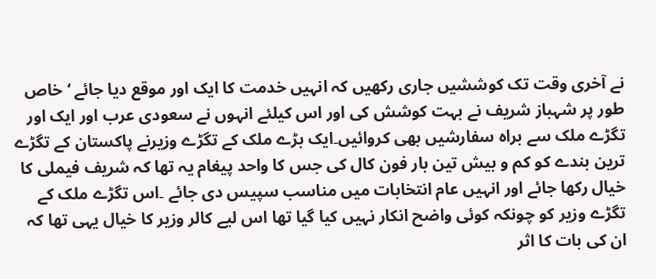نے آخری وقت تک کوششیں جاری رکھیں کہ انہیں خدمت کا ایک اور موقع دیا جائے ‘خاص طور پر شہباز شریف نے بہت کوشش کی اور اس کیلئے انہوں نے سعودی عرب اور ایک اور تگڑے ملک سے براہ سفارشیں بھی کروائیں۔ایک بڑے ملک کے تگڑے وزیرنے پاکستان کے تگڑے ترین بندے کو کم و بیش تین بار فون کال کی جس کا واحد پیغام یہ تھا کہ شریف فیملی کا خیال رکھا جائے اور انہیں عام انتخابات میں مناسب سپیس دی جائے ۔اس تگڑے ملک کے تگڑے وزیر کو چونکہ کوئی واضح انکار نہیں کیا گیا تھا اس لیے کالر وزیر کا خیال یہی تھا کہ ان کی بات کا اثر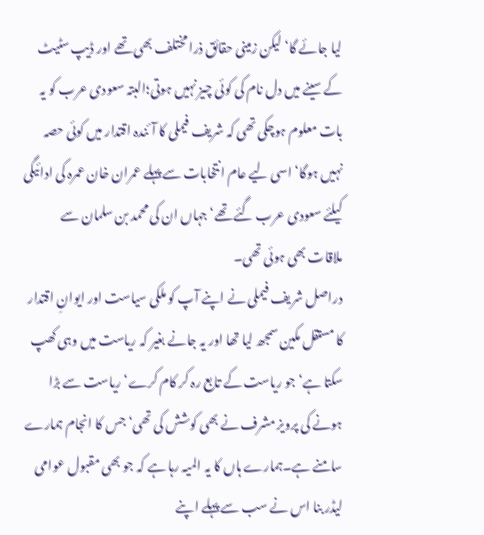لیا جائے گا‘ لیکن زمینی حقائق ذرا مختلف بھی تھے اور ڈیپ سٹیٹ کے سینے میں دل نام کی کوئی چیز نہیں ہوتی؛البتہ سعودی عرب کو یہ بات معلوم ہوچکی تھی کہ شریف فیملی کا آئندہ اقتدار میں کوئی حصہ نہیں ہوگا‘ اسی لیے عام انتخابات سے پہلے عمران خان عمرہ کی ادائیگی کیلئے سعودی عرب گئے تھے‘ جہاں ان کی محمد بن سلمان سے ملاقات بھی ہوئی تھی۔
دراصل شریف فیملی نے اپنے آپ کو ملکی سیاست اور ایوانِ اقتدار کا مستقل مکین سمجھ لیا تھا اور یہ جانے بغیر کہ ریاست میں وہی کھپ سکتا ہے‘ جو ریاست کے تابع رہ کر کام کرے‘ ریاست سے بڑا ہونے کی پرویز مشرف نے بھی کوشش کی تھی‘ جس کا انجام ہمارے سامنے ہے۔ہمارے ہاں کا یہ المیہ رہا ہے کہ جو بھی مقبول عوامی لیڈر بنا اس نے سب سے پہلے اپنے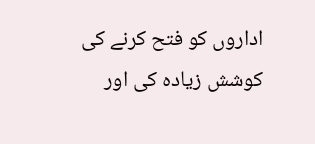اداروں کو فتح کرنے کی کوشش زیادہ کی اور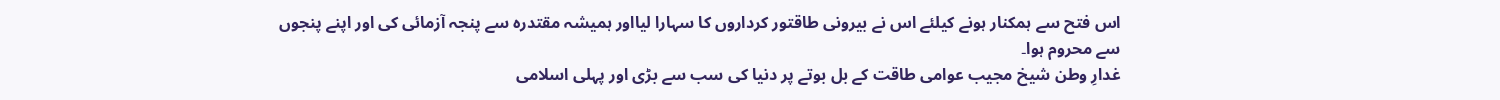اس فتح سے ہمکنار ہونے کیلئے اس نے بیرونی طاقتور کرداروں کا سہارا لیااور ہمیشہ مقتدرہ سے پنجہ آزمائی کی اور اپنے پنجوں سے محروم ہوا۔
غدارِ وطن شیخ مجیب عوامی طاقت کے بل بوتے پر دنیا کی سب سے بڑی اور پہلی اسلامی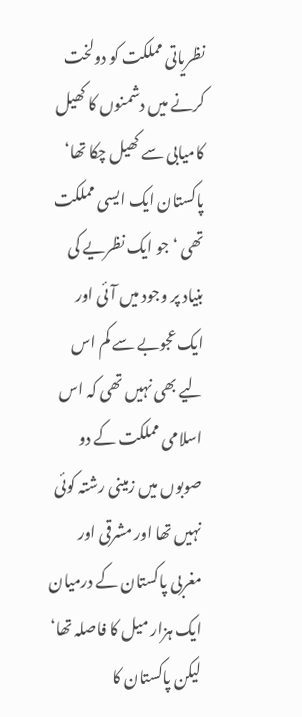نظریاتی مملکت کو دولخت کرنے میں دشمنوں کا کھیل کامیابی سے کھیل چکا تھا‘ پاکستان ایک ایسی مملکت تھی ‘جو ایک نظریے کی بنیاد پر وجود میں آئی اور ایک عجوبے سے کم اس لیے بھی نہیں تھی کہ اس اسلامی مملکت کے دو صوبوں میں زمینی رشتہ کوئی نہیں تھا اور مشرقی اور مغربی پاکستان کے درمیان ایک ہزار میل کا فاصلہ تھا‘ لیکن پاکستان کا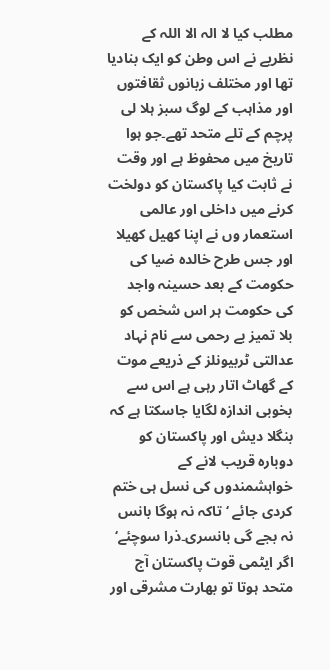مطلب کیا لا الہ الا اللہ کے نظریے نے اس وطن کو ایک بنادیا تھا اور مختلف زبانوں ثقافتوں اور مذاہب کے لوگ سبز ہلا لی پرچم کے تلے متحد تھے۔جو ہوا تاریخ میں محفوظ ہے اور وقت نے ثابت کیا پاکستان کو دولخت کرنے میں داخلی اور عالمی استعمار وں نے اپنا کھیل کھیلا اور جس طرح خالدہ ضیا کی حکومت کے بعد حسینہ واجد کی حکومت ہر اس شخص کو بلا تمیز بے رحمی سے نام نہاد عدالتی ٹربیونلز کے ذریعے موت کے گھاٹ اتار رہی ہے اس سے بخوبی اندازہ لگایا جاسکتا ہے کہ بنگلا دیش اور پاکستان کو دوبارہ قریب لانے کے خواہشمندوں کی نسل ہی ختم کردی جائے ‘تاکہ نہ ہوگا بانس نہ بجے گی بانسری۔ذرا سوچئے‘ اگر ایٹمی قوت پاکستان آج متحد ہوتا تو بھارت مشرقی اور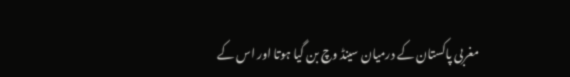مغربی پاکستان کے درمیان سینڈ وچ بن گیا ہوتا اور اس کے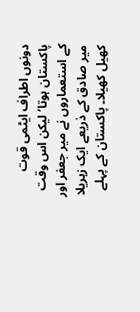دونوں اطراف ایٹمی قوت پاکستان ہوتا‘لیکن اس وقت کے استعماروں نے میر جعفر اور میر صادق کے ذریعے ایک زہریلا کھیل کھیلا۔ پاکستان کے پہلے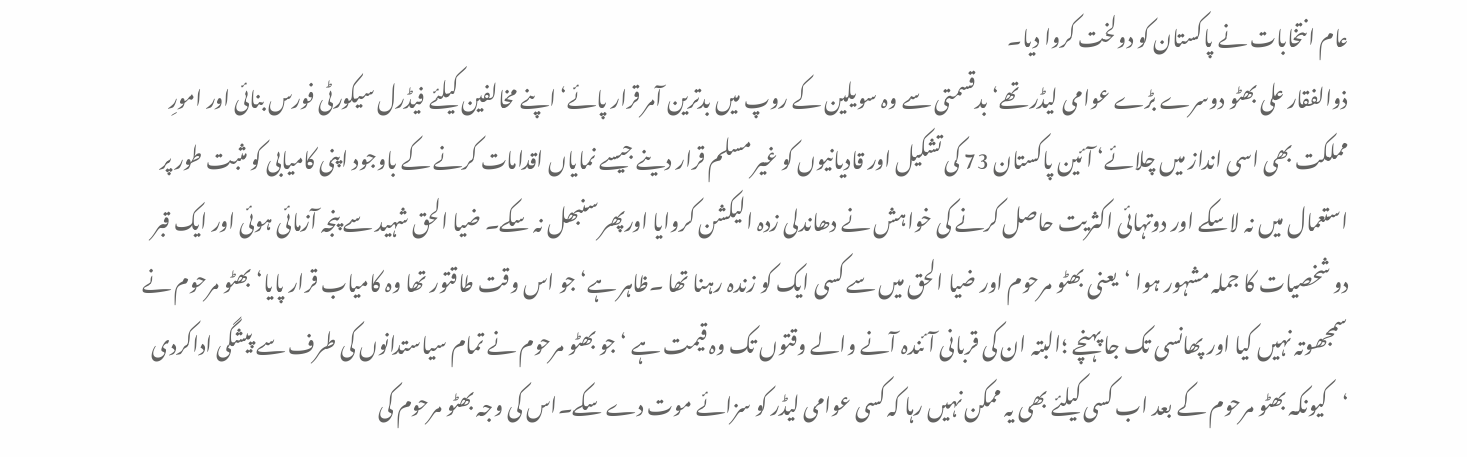عام انتخابات نے پاکستان کو دولخت کروا دیا۔
ذوالفقار علی بھٹو دوسرے بڑے عوامی لیڈر تھے‘ بدقسمتی سے وہ سویلین کے روپ میں بدترین آمر قرار پائے‘ اپنے مخالفین کیلئے فیڈرل سیکورٹی فورس بنائی اور امورِ مملکت بھی اسی انداز میں چلائے‘ آئین پاکستان 73 کی تشکیل اور قادیانیوں کو غیر مسلم قرار دینے جیسے نمایاں اقدامات کرنے کے باوجود اپنی کامیابی کو مثبت طور پر استعمال میں نہ لاسکے اور دوتہائی اکثریت حاصل کرنے کی خواہش نے دھاندلی زدہ الیکشن کروایا اورپھر سنبھل نہ سکے۔ ضیا الحق شہید سے پنجہ آزمائی ہوئی اور ایک قبر دو شخصیات کا جملہ مشہور ہوا ‘یعنی بھٹو مرحوم اور ضیا الحق میں سے کسی ایک کو زندہ رہنا تھا ۔ظاہر ہے‘ جو اس وقت طاقتور تھا وہ کامیاب قرار پایا‘ بھٹو مرحوم نے سمجھوتہ نہیں کیا اور پھانسی تک جا پہنچے ؛البتہ ان کی قربانی آئندہ آنے والے وقتوں تک وہ قیمت ہے ‘جو بھٹو مرحوم نے تمام سیاستدانوں کی طرف سے پیشگی اداکردی ‘کیونکہ بھٹو مرحوم کے بعد اب کسی کیلئے بھی یہ ممکن نہیں رہا کہ کسی عوامی لیڈر کو سزائے موت دے سکے۔اس کی وجہ بھٹو مرحوم کی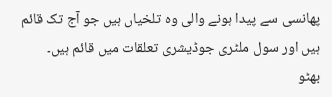پھانسی سے پیدا ہونے والی وہ تلخیاں ہیں جو آج تک قائم ہیں اور سول ملٹری جوڈیشری تعلقات میں قائم ہیں۔
بھٹو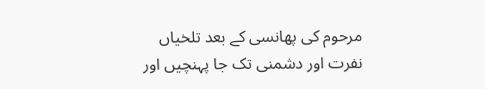مرحوم کی پھانسی کے بعد تلخیاں نفرت اور دشمنی تک جا پہنچیں اور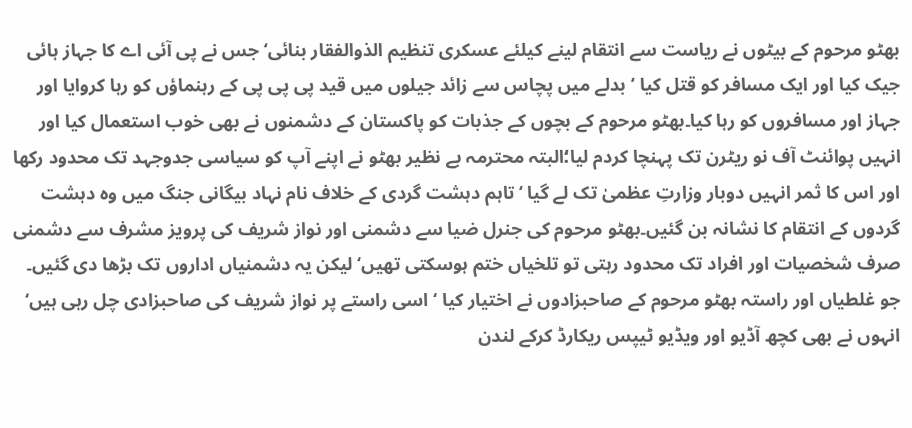بھٹو مرحوم کے بیٹوں نے ریاست سے انتقام لینے کیلئے عسکری تنظیم الذوالفقار بنائی‘ جس نے پی آئی اے کا جہاز ہائی جیک کیا اور ایک مسافر کو قتل کیا ‘بدلے میں پچاس سے زائد جیلوں میں قید پی پی پی کے رہنماؤں کو رہا کروایا اور جہاز اور مسافروں کو رہا کیا۔بھٹو مرحوم کے بچوں کے جذبات کو پاکستان کے دشمنوں نے بھی خوب استعمال کیا اور انہیں پوائنٹ آف نو ریٹرن تک پہنچا کردم لیا؛البتہ محترمہ بے نظیر بھٹو نے اپنے آپ کو سیاسی جدوجہد تک محدود رکھا اور اس کا ثمر انہیں دوبار وزارتِ عظمیٰ تک لے گیا ‘تاہم دہشت گردی کے خلاف نام نہاد بیگانی جنگ میں وہ دہشت گردوں کے انتقام کا نشانہ بن گئیں۔بھٹو مرحوم کی جنرل ضیا سے دشمنی اور نواز شریف کی پرویز مشرف سے دشمنی صرف شخصیات اور افراد تک محدود رہتی تو تلخیاں ختم ہوسکتی تھیں‘ لیکن یہ دشمنیاں اداروں تک بڑھا دی گئیں۔ جو غلطیاں اور راستہ بھٹو مرحوم کے صاحبزادوں نے اختیار کیا ‘اسی راستے پر نواز شریف کی صاحبزادی چل رہی ہیں‘ انہوں نے بھی کچھ آڈیو اور ویڈیو ٹیپس ریکارڈ کرکے لندن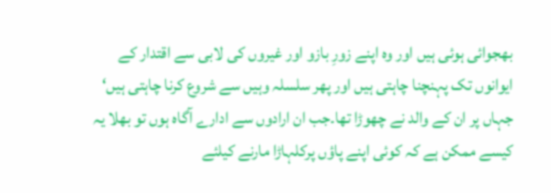بھجوائی ہوئی ہیں اور وہ اپنے زورِ بازو اور غیروں کی لابی سے اقتدار کے ایوانوں تک پہنچنا چاہتی ہیں اور پھر سلسلہ وہیں سے شروع کرنا چاہتی ہیں‘ جہاں پر ان کے والد نے چھوڑا تھا۔جب ان ارادوں سے ادارے آگاہ ہوں تو بھلا یہ کیسے ممکن ہے کہ کوئی اپنے پاؤں پرکلہاڑا مارنے کیلئے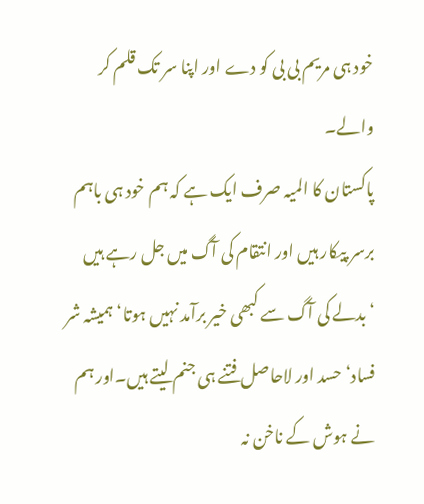خود ہی مریم بی بی کو دے اور اپنا سر تک قلم کر والے۔
پاکستان کا المیہ صرف ایک ہے کہ ہم خود ہی باہم برسر پیکار ہیں اور انتقام کی آگ میں جل رہے ہیں ‘بدلے کی آگ سے کبھی خیر برآمد نہیں ہوتا‘ ہمیشہ شر فساد‘ حسد اور لاحاصل فتنے ہی جنم لیتے ہیں۔اور ہم نے ہوش کے ناخن نہ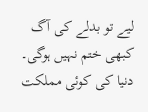لیے تو بدلے کی آگ کبھی ختم نہیں ہوگی۔ دنیا کی کوئی مملکت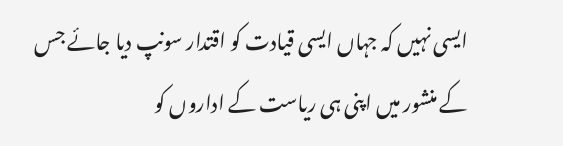ایسی نہیں کہ جہاں ایسی قیادت کو اقتدار سونپ دیا جائے جس کے منشور میں اپنی ہی ریاست کے اداروں کو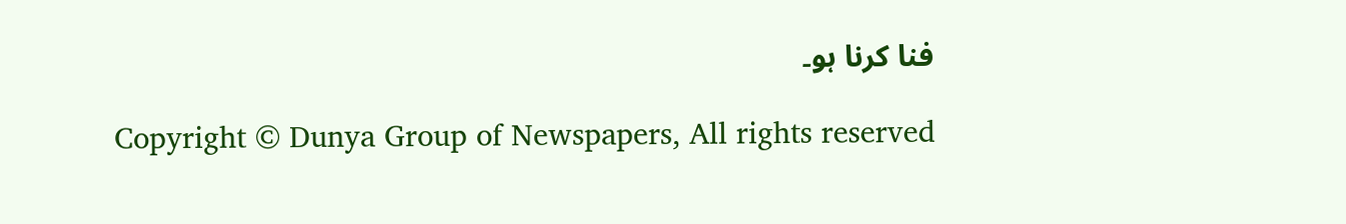فنا کرنا ہو۔

Copyright © Dunya Group of Newspapers, All rights reserved